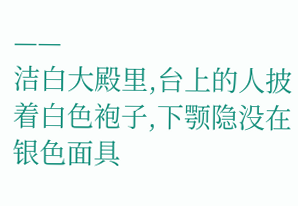——
洁白大殿里,台上的人披着白色袍子,下颚隐没在银色面具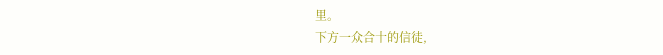里。
下方一众合十的信徒,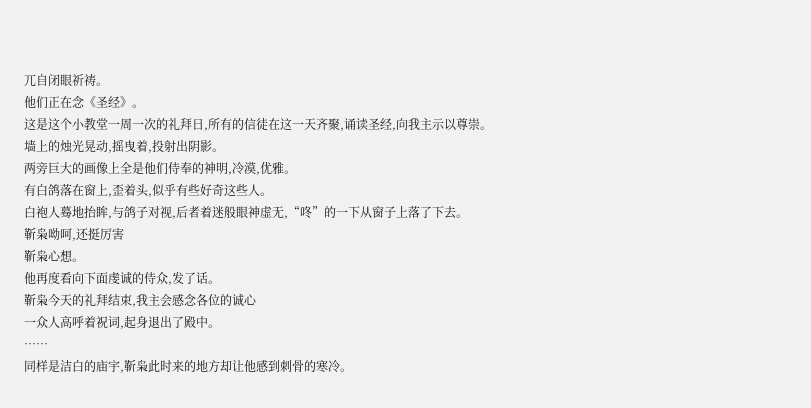兀自闭眼祈祷。
他们正在念《圣经》。
这是这个小教堂一周一次的礼拜日,所有的信徒在这一天齐聚,诵读圣经,向我主示以尊崇。
墙上的烛光晃动,摇曳着,投射出阴影。
两旁巨大的画像上全是他们侍奉的神明,冷漠,优雅。
有白鸽落在窗上,歪着头,似乎有些好奇这些人。
白袍人蓦地抬眸,与鸽子对视,后者着迷般眼神虚无,“咚”的一下从窗子上落了下去。
靳枭呦呵,还挺厉害
靳枭心想。
他再度看向下面虔诚的侍众,发了话。
靳枭今天的礼拜结束,我主会感念各位的诚心
一众人高呼着祝词,起身退出了殿中。
……
同样是洁白的庙宇,靳枭此时来的地方却让他感到刺骨的寒冷。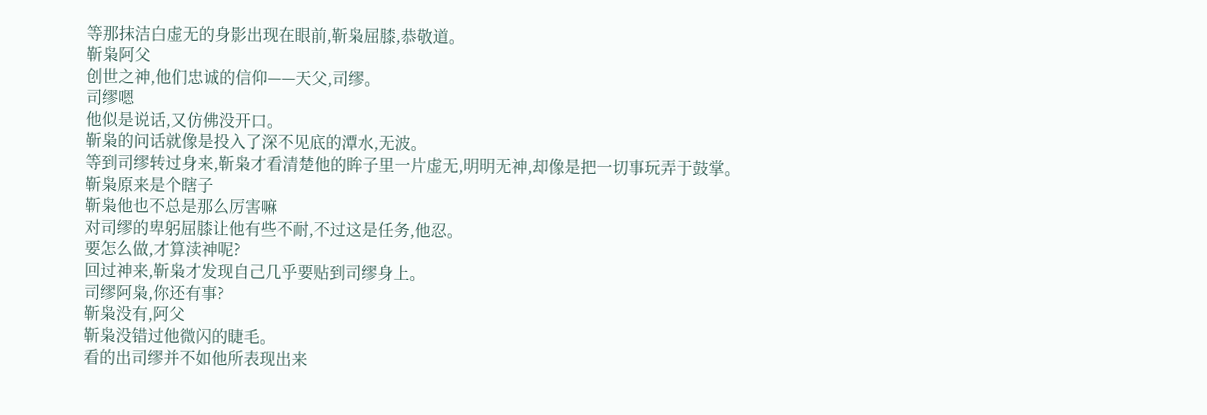等那抹洁白虚无的身影出现在眼前,靳枭屈膝,恭敬道。
靳枭阿父
创世之神,他们忠诚的信仰——天父,司缪。
司缪嗯
他似是说话,又仿佛没开口。
靳枭的问话就像是投入了深不见底的潭水,无波。
等到司缪转过身来,靳枭才看清楚他的眸子里一片虚无,明明无神,却像是把一切事玩弄于鼓掌。
靳枭原来是个瞎子
靳枭他也不总是那么厉害嘛
对司缪的卑躬屈膝让他有些不耐,不过这是任务,他忍。
要怎么做,才算渎神呢?
回过神来,靳枭才发现自己几乎要贴到司缪身上。
司缪阿枭,你还有事?
靳枭没有,阿父
靳枭没错过他微闪的睫毛。
看的出司缪并不如他所表现出来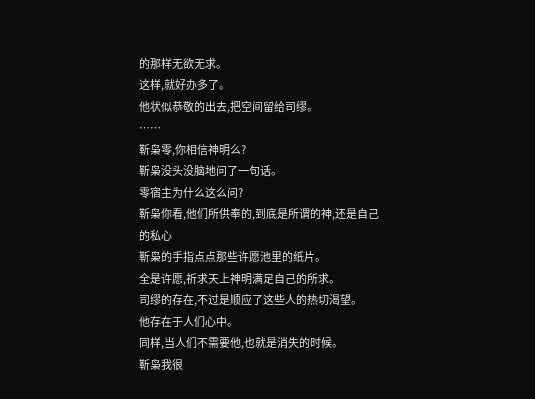的那样无欲无求。
这样,就好办多了。
他状似恭敬的出去,把空间留给司缪。
……
靳枭零,你相信神明么?
靳枭没头没脑地问了一句话。
零宿主为什么这么问?
靳枭你看,他们所供奉的,到底是所谓的神,还是自己的私心
靳枭的手指点点那些许愿池里的纸片。
全是许愿,祈求天上神明满足自己的所求。
司缪的存在,不过是顺应了这些人的热切渴望。
他存在于人们心中。
同样,当人们不需要他,也就是消失的时候。
靳枭我很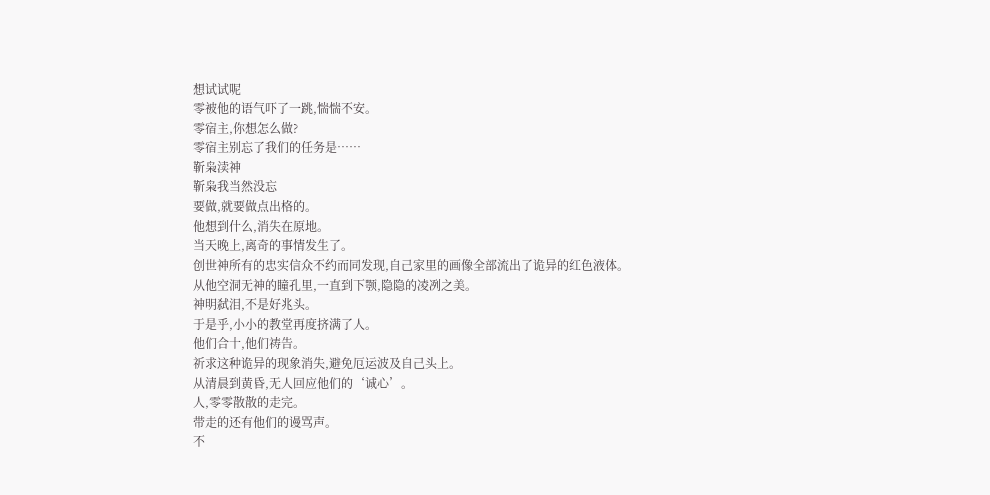想试试呢
零被他的语气吓了一跳,惴惴不安。
零宿主,你想怎么做?
零宿主别忘了我们的任务是……
靳枭渎神
靳枭我当然没忘
要做,就要做点出格的。
他想到什么,消失在原地。
当天晚上,离奇的事情发生了。
创世神所有的忠实信众不约而同发现,自己家里的画像全部流出了诡异的红色液体。
从他空洞无神的瞳孔里,一直到下颚,隐隐的凌冽之美。
神明弑泪,不是好兆头。
于是乎,小小的教堂再度挤满了人。
他们合十,他们祷告。
祈求这种诡异的现象消失,避免厄运波及自己头上。
从清晨到黄昏,无人回应他们的‘诚心’。
人,零零散散的走完。
带走的还有他们的谩骂声。
不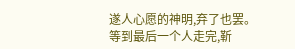遂人心愿的神明,弃了也罢。
等到最后一个人走完,靳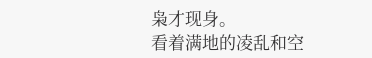枭才现身。
看着满地的凌乱和空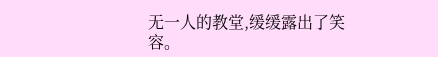无一人的教堂,缓缓露出了笑容。